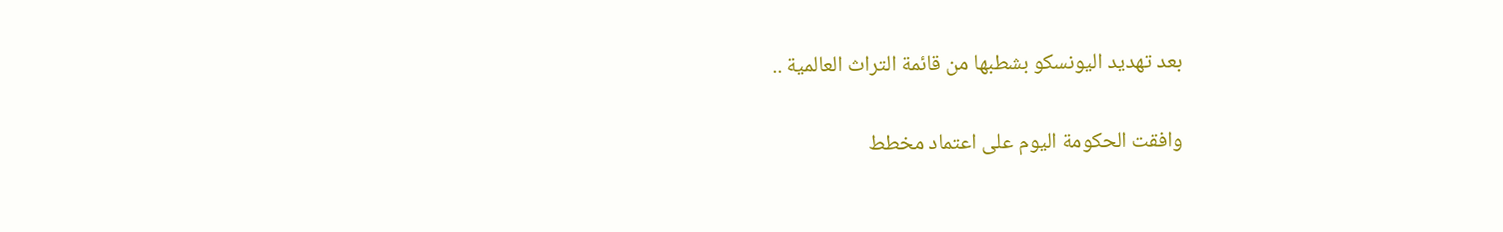بعد تهديد اليونسكو بشطبها من قائمة التراث العالمية ..

وافقت الحكومة اليوم على اعتماد مخطط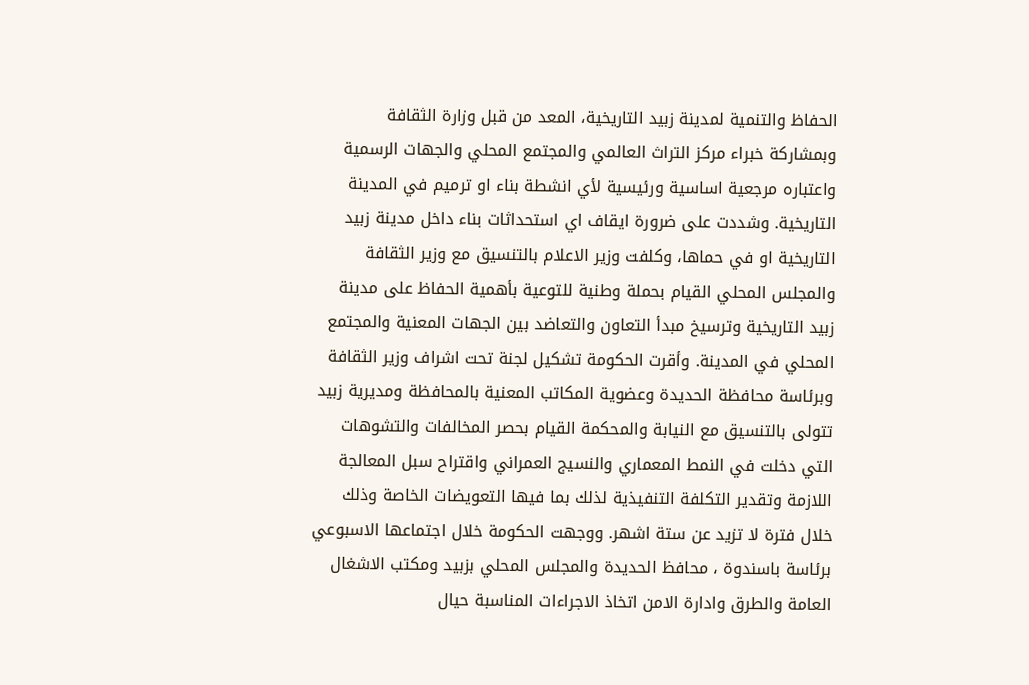الحفاظ والتنمية لمدينة زبيد التاريخية، المعد من قبل وزارة الثقافة وبمشاركة خبراء مركز التراث العالمي والمجتمع المحلي والجهات الرسمية واعتباره مرجعية اساسية ورئيسية لأي انشطة بناء او ترميم في المدينة التاريخية. وشددت على ضرورة ايقاف اي استحداثات بناء داخل مدينة زبيد التاريخية او في حماها، وكلفت وزير الاعلام بالتنسيق مع وزير الثقافة والمجلس المحلي القيام بحملة وطنية للتوعية بأهمية الحفاظ على مدينة زبيد التاريخية وترسيخ مبدأ التعاون والتعاضد بين الجهات المعنية والمجتمع المحلي في المدينة. وأقرت الحكومة تشكيل لجنة تحت اشراف وزير الثقافة وبرئاسة محافظة الحديدة وعضوية المكاتب المعنية بالمحافظة ومديرية زبيد تتولى بالتنسيق مع النيابة والمحكمة القيام بحصر المخالفات والتشوهات التي دخلت في النمط المعماري والنسيج العمراني واقتراح سبل المعالجة اللازمة وتقدير التكلفة التنفيذية لذلك بما فيها التعويضات الخاصة وذلك خلال فترة لا تزيد عن ستة اشهر. ووجهت الحكومة خلال اجتماعها الاسبوعي برئاسة باسندوة ، محافظ الحديدة والمجلس المحلي بزبيد ومكتب الاشغال العامة والطرق وادارة الامن اتخاذ الاجراءات المناسبة حيال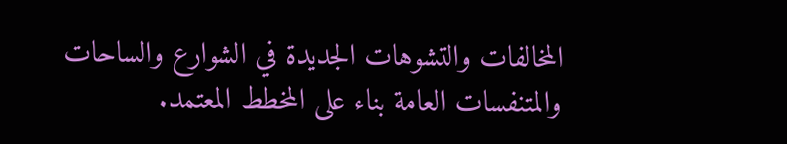المخالفات والتشوهات الجديدة في الشوارع والساحات والمتنفسات العامة بناء على المخطط المعتمد.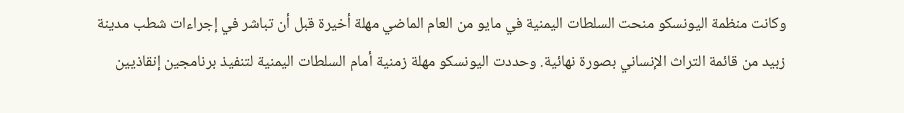وكانت منظمة اليونسكو منحت السلطات اليمنية في مايو من العام الماضي مهلة أخيرة قبل أن تباشر في إجراءات شطب مدينة زبيد من قائمة التراث الإنساني بصورة نهائية. وحددت اليونسكو مهلة زمنية أمام السلطات اليمنية لتنفيذ برنامجين إنقاذيين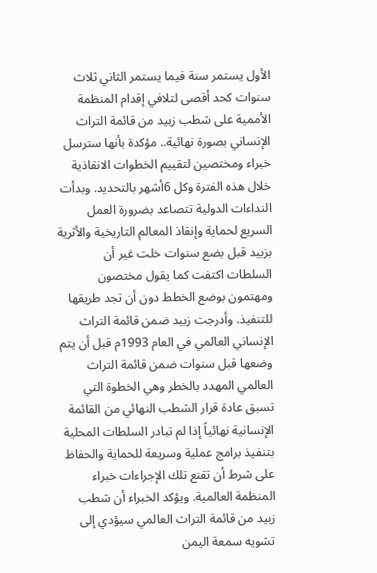الأول يستمر سنة فيما يستمر الثاني ثلاث سنوات كحد أقصى لتلافي إقدام المنظمة الأممية على شطب زبيد من قائمة التراث الإنساني بصورة نهائية.. مؤكدة بأنها سترسل خبراء ومختصين لتقييم الخطوات الانقاذية خلال هذه الفترة وكل 6أشهر بالتحديد. وبدأت النداءات الدولية تتصاعد بضرورة العمل السريع لحماية وإنقاذ المعالم التاريخية والأثرية بزبيد قبل بضع سنوات خلت غير أن السلطات اكتفت كما يقول مختصون ومهتمون بوضع الخطط دون أن تجد طريقها للتنفيذ. وأدرجت زبيد ضمن قائمة التراث الإنساني العالمي في العام 1993م قبل أن يتم وضعها قبل سنوات ضمن قائمة التراث العالمي المهدد بالخطر وهي الخطوة التي تسبق عادة قرار الشطب النهائي من القائمة الإنسانية نهائياً إذا لم تبادر السلطات المحلية بتنفيذ برامج عملية وسريعة للحماية والحفاظ على شرط أن تقنع تلك الإجراءات خبراء المنظمة العالمية. ويؤكد الخبراء أن شطب زبيد من قائمة التراث العالمي سيؤدي إلى تشويه سمعة اليمن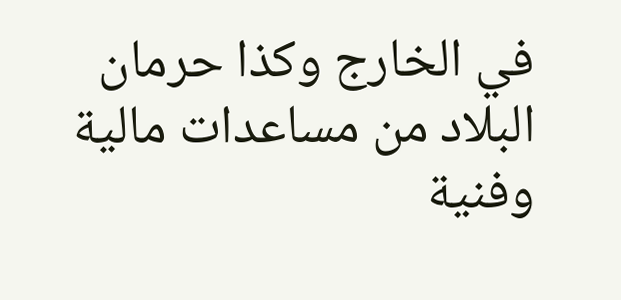في الخارج وكذا حرمان البلاد من مساعدات مالية وفنية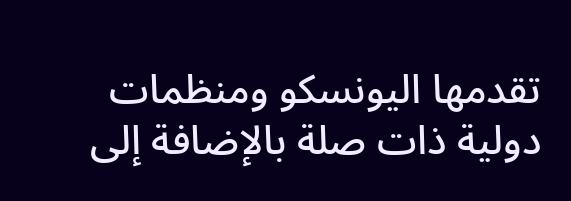تقدمها اليونسكو ومنظمات دولية ذات صلة بالإضافة إلى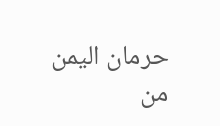حرمان اليمن من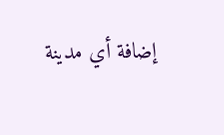إضافة أي مدينة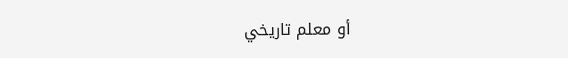أو معلم تاريخي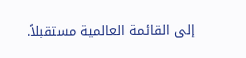إلى القائمة العالمية مستقبلاً.